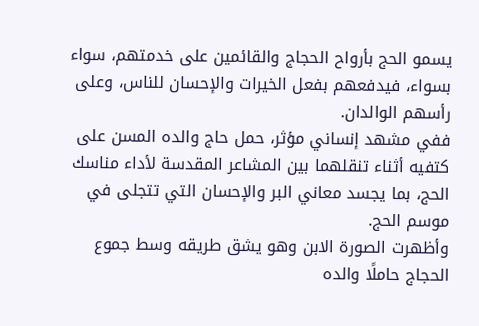يسمو الحج بأرواح الحجاج والقائمين على خدمتهم، سواء بسواء، فيدفعهم بفعل الخيرات والإحسان للناس، وعلى رأسهم الوالدان.
ففي مشهد إنساني مؤثر، حمل حاج والده المسن على كتفيه أثناء تنقلهما بين المشاعر المقدسة لأداء مناسك الحج، بما يجسد معاني البر والإحسان التي تتجلى في موسم الحج.
وأظهرت الصورة الابن وهو يشق طريقه وسط جموع الحجاج حاملًا والده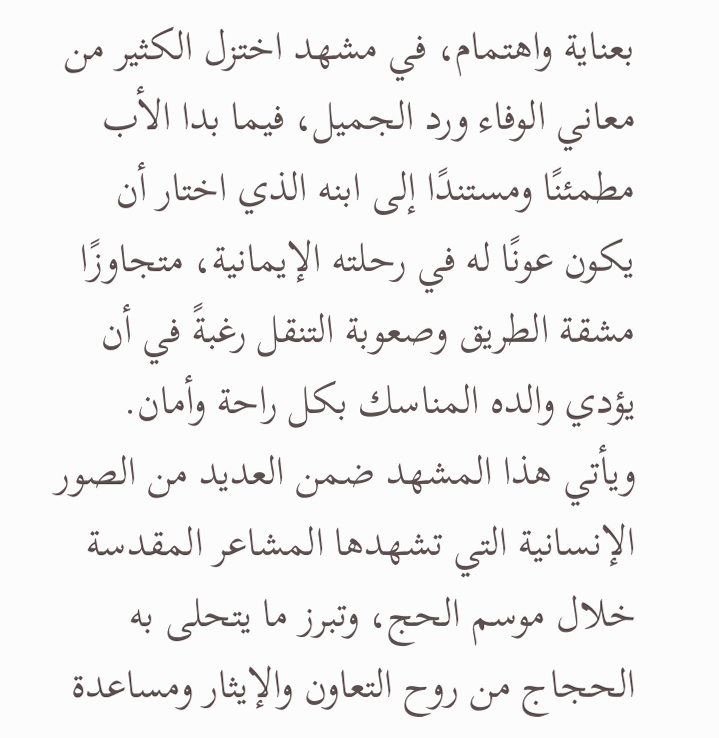بعناية واهتمام، في مشهد اختزل الكثير من معاني الوفاء ورد الجميل، فيما بدا الأب مطمئنًا ومستندًا إلى ابنه الذي اختار أن يكون عونًا له في رحلته الإيمانية، متجاوزًا مشقة الطريق وصعوبة التنقل رغبةً في أن يؤدي والده المناسك بكل راحة وأمان.
ويأتي هذا المشهد ضمن العديد من الصور الإنسانية التي تشهدها المشاعر المقدسة خلال موسم الحج، وتبرز ما يتحلى به الحجاج من روح التعاون والإيثار ومساعدة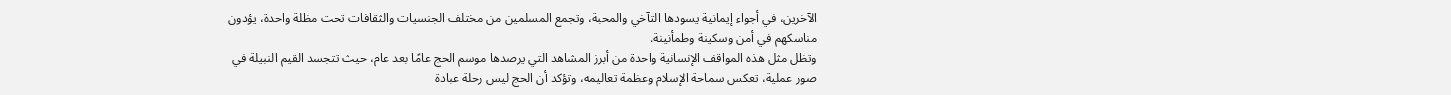الآخرين، في أجواء إيمانية يسودها التآخي والمحبة، وتجمع المسلمين من مختلف الجنسيات والثقافات تحت مظلة واحدة، يؤدون مناسكهم في أمن وسكينة وطمأنينة.
وتظل مثل هذه المواقف الإنسانية واحدة من أبرز المشاهد التي يرصدها موسم الحج عامًا بعد عام، حيث تتجسد القيم النبيلة في صور عملية، تعكس سماحة الإسلام وعظمة تعاليمه، وتؤكد أن الحج ليس رحلة عبادة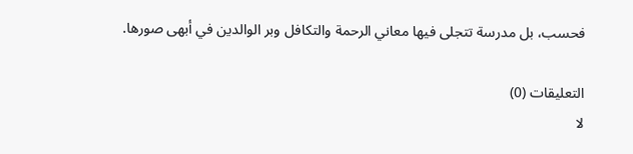فحسب، بل مدرسة تتجلى فيها معاني الرحمة والتكافل وبر الوالدين في أبهى صورها.

التعليقات (0)
لا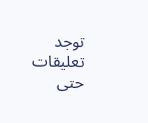توجد تعليقات حتى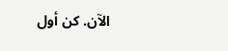الآن. كن أول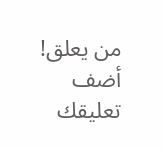من يعلق!
أضف تعليقك